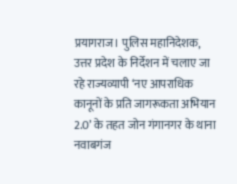प्रयागराज। पुलिस महानिदेशक, उत्तर प्रदेश के निर्देशन में चलाए जा रहे राज्यव्यापी ‘नए आपराधिक कानूनों के प्रति जागरूकता अभियान 2.0’ के तहत जोन गंगानगर के थाना नवाबगंज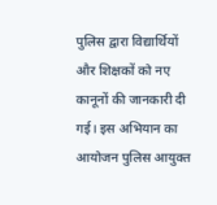पुलिस द्वारा विद्यार्थियों और शिक्षकों को नए कानूनों की जानकारी दी गई। इस अभियान का आयोजन पुलिस आयुक्त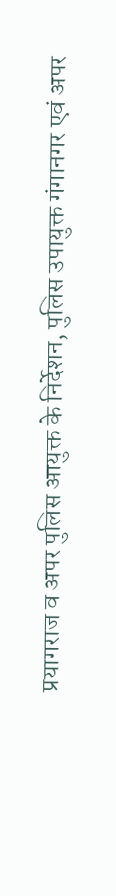प्रयागराज व अपर पुलिस आयुक्त के निर्देशन, पुलिस उपायुक्त गंगानगर एवं अपर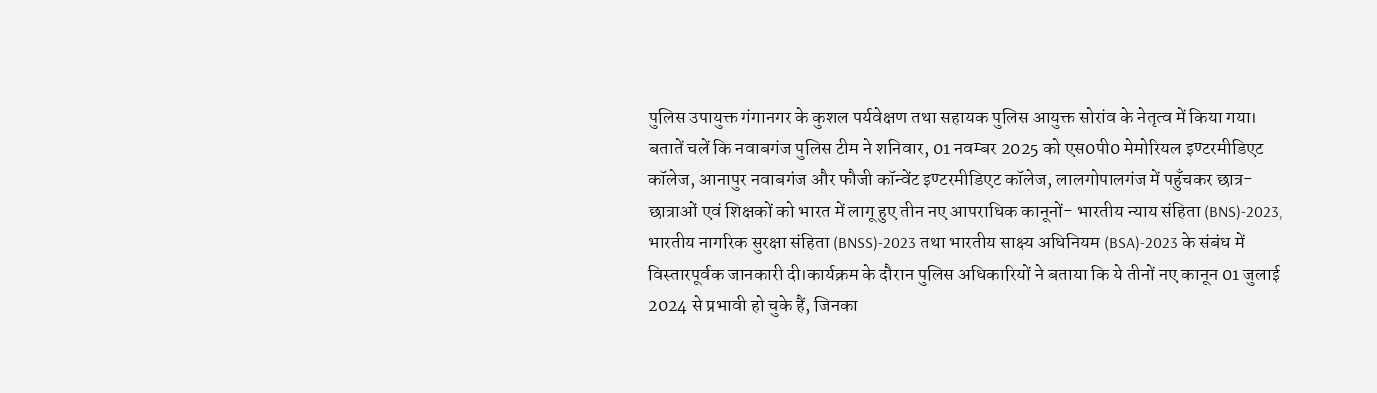पुलिस उपायुक्त गंगानगर के कुशल पर्यवेक्षण तथा सहायक पुलिस आयुक्त सोरांव के नेतृत्व में किया गया।
बतातें चलें कि नवाबगंज पुलिस टीम ने शनिवार, 01 नवम्बर 2025 को एस0पी0 मेमोरियल इण्टरमीडिएट कॉलेज, आनापुर नवाबगंज और फौजी कॉन्वेंट इण्टरमीडिएट कॉलेज, लालगोपालगंज में पहुँचकर छात्र-छात्राओं एवं शिक्षकों को भारत में लागू हुए तीन नए आपराधिक कानूनों- भारतीय न्याय संहिता (BNS)-2023, भारतीय नागरिक सुरक्षा संहिता (BNSS)-2023 तथा भारतीय साक्ष्य अधिनियम (BSA)-2023 के संबंध में विस्तारपूर्वक जानकारी दी।कार्यक्रम के दौरान पुलिस अधिकारियों ने बताया कि ये तीनों नए कानून 01 जुलाई 2024 से प्रभावी हो चुके हैं, जिनका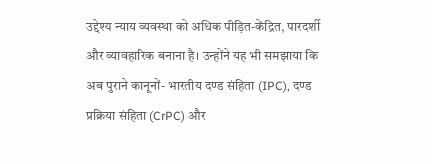उद्देश्य न्याय व्यवस्था को अधिक पीड़ित-केंद्रित, पारदर्शी और व्यावहारिक बनाना है। उन्होंने यह भी समझाया कि अब पुराने कानूनों- भारतीय दण्ड संहिता (IPC), दण्ड प्रक्रिया संहिता (CrPC) और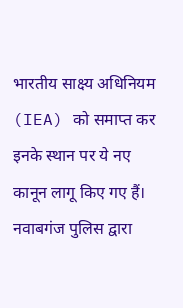भारतीय साक्ष्य अधिनियम (IEA) को समाप्त कर इनके स्थान पर ये नए कानून लागू किए गए हैं। नवाबगंज पुलिस द्वारा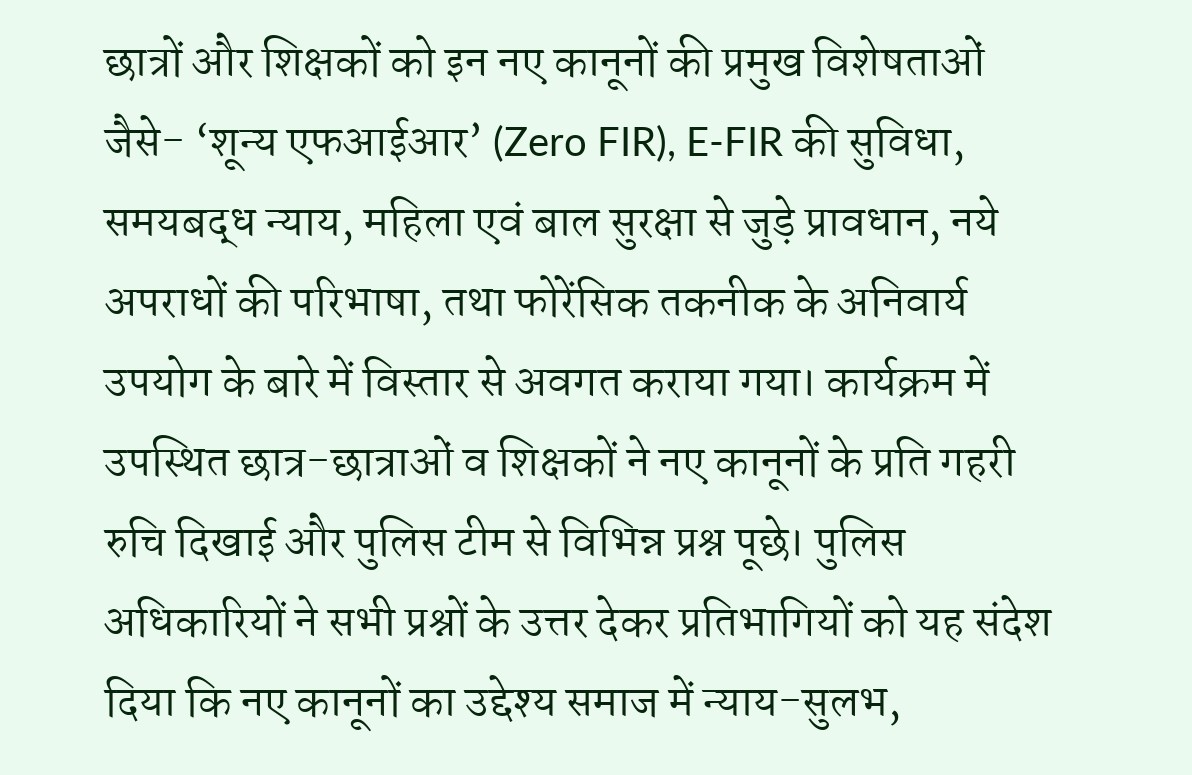छात्रों और शिक्षकों को इन नए कानूनों की प्रमुख विशेषताओं जैसे- ‘शून्य एफआईआर’ (Zero FIR), E-FIR की सुविधा, समयबद्ध न्याय, महिला एवं बाल सुरक्षा से जुड़े प्रावधान, नये अपराधों की परिभाषा, तथा फोरेंसिक तकनीक के अनिवार्य उपयोग के बारे में विस्तार से अवगत कराया गया। कार्यक्रम में उपस्थित छात्र-छात्राओं व शिक्षकों ने नए कानूनों के प्रति गहरी रुचि दिखाई और पुलिस टीम से विभिन्न प्रश्न पूछे। पुलिस अधिकारियों ने सभी प्रश्नों के उत्तर देकर प्रतिभागियों को यह संदेश दिया कि नए कानूनों का उद्देश्य समाज में न्याय-सुलभ,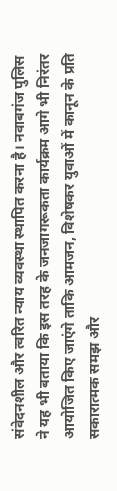संवेदनशील और त्वरित न्याय व्यवस्था स्थापित करना है। नवाबगंज पुलिस ने यह भी बताया कि इस तरह के जनजागरूकता कार्यक्रम आगे भी निरंतर आयोजित किए जाएंगे ताकि आमजन, विशेषकर युवाओं में कानून के प्रति सकारात्मक समझ और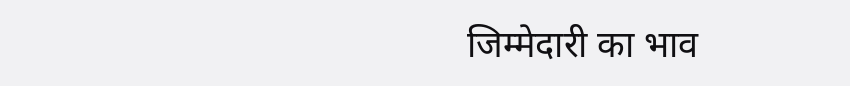जिम्मेदारी का भाव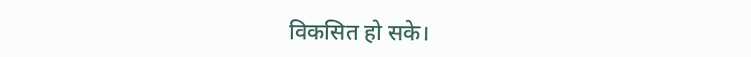विकसित हो सके।